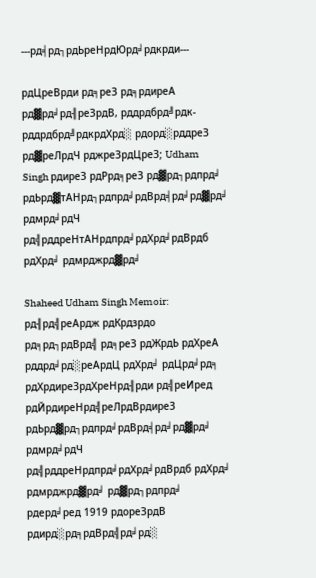---рд╡рд┐рдЬреНрдЮрд╛рдкрди---

рдЦреВрди рд╕реЗ рд╕рдиреА рд▓рд╛рд╢реЗрдВ, рддрдбрд╝рдк-рддрдбрд╝рдкрдХрд░ рдорд░рддреЗ рд▓реЛрдЧ рджреЗрдЦреЗ; Udham Singh рдиреЗ рдРрд╕реЗ рд▓рд┐рдпрд╛ рдЬрд▓тАНрд┐рдпрд╛рдВрд╡рд╛рд▓рд╛ рдмрд╛рдЧ рд╣рддреНтАНрдпрд╛рдХрд╛рдВрдб рдХрд╛ рдмрджрд▓рд╛

Shaheed Udham Singh Memoir: рд╢рд╣реАрдж рдКрдзрдо рд╕рд┐рдВрд╣ рд╕реЗ рдЖрдЬ рдХреА рддрд╛рд░реАрдЦ рдХрд╛ рдЦрд╛рд╕ рдХрдиреЗрдХреНрд╢рди рд╣реИред рдЙрдиреНрд╣реЛрдВрдиреЗ рдЬрд▓рд┐рдпрд╛рдВрд╡рд╛рд▓рд╛ рдмрд╛рдЧ рд╣рддреНрдпрд╛рдХрд╛рдВрдб рдХрд╛ рдмрджрд▓рд╛ рд▓рд┐рдпрд╛ рдерд╛ред 1919 рдореЗрдВ рдирд░рд╕рдВрд╣рд╛рд░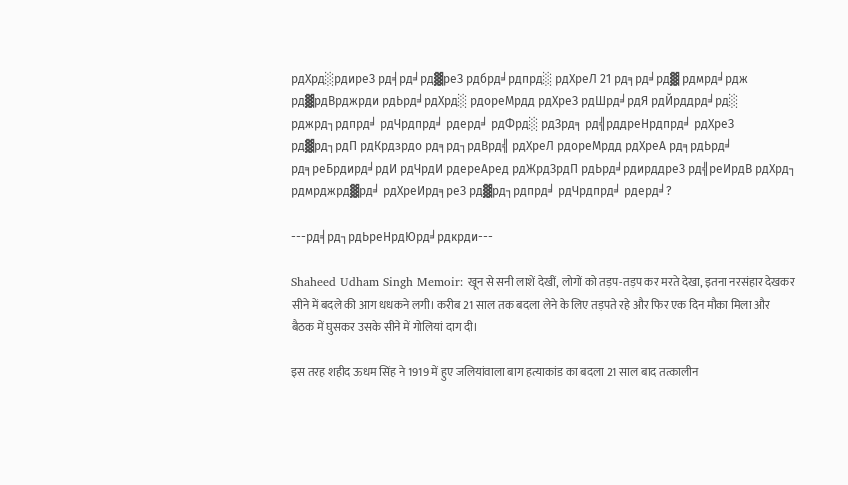рдХрд░рдиреЗ рд╡рд╛рд▓реЗ рдбрд╛рдпрд░ рдХреЛ 21 рд╕рд╛рд▓ рдмрд╛рдж рд▓рдВрджрди рдЬрд╛рдХрд░ рдореМрдд рдХреЗ рдШрд╛рдЯ рдЙрддрд╛рд░ рджрд┐рдпрд╛ рдЧрдпрд╛ рдерд╛ рдФрд░ рдЗрд╕ рд╣рддреНрдпрд╛ рдХреЗ рд▓рд┐рдП рдКрдзрдо рд╕рд┐рдВрд╣ рдХреЛ рдореМрдд рдХреА рд╕рдЬрд╛ рд╕реБрдирд╛рдИ рдЧрдИ рдереАред рдЖрдЗрдП рдЬрд╛рдирддреЗ рд╣реИрдВ рдХрд┐ рдмрджрд▓рд╛ рдХреИрд╕реЗ рд▓рд┐рдпрд╛ рдЧрдпрд╛ рдерд╛?

---рд╡рд┐рдЬреНрдЮрд╛рдкрди---

Shaheed Udham Singh Memoir: खून से सनी लाशें देखीं, लोगों को तड़प-तड़प कर मरते देखा, इतना नरसंहार देखकर सीने में बदले की आग धधकने लगी। करीब 21 साल तक बदला लेने के लिए तड़पते रहे और फिर एक दिन मौका मिला और बैठक में घुसकर उसके सीने में गोलियां दाग दी।

इस तरह शहीद ऊधम सिंह ने 1919 में हुए जलियांवाला बाग हत्याकांड का बदला 21 साल बाद तत्कालीन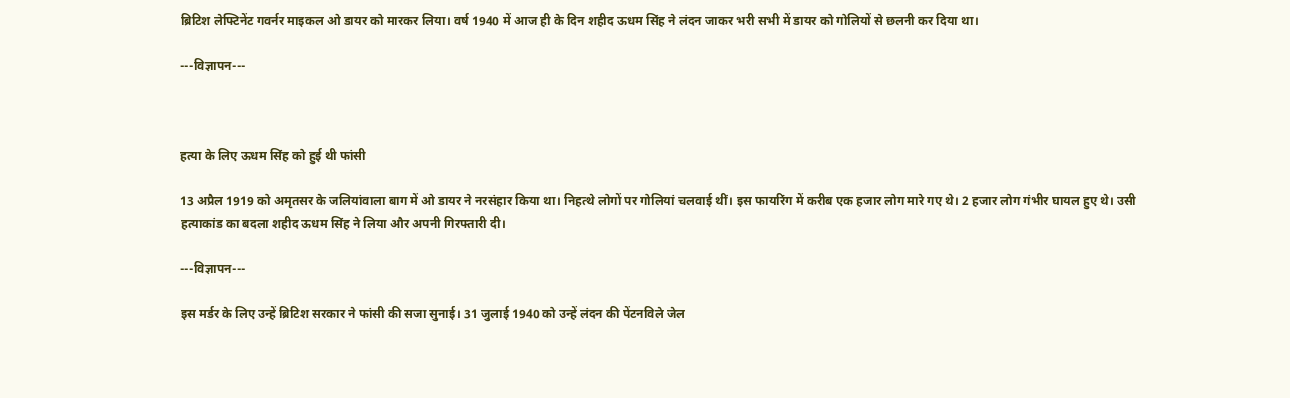ब्रिटिश लेफ्टिनेंट गवर्नर माइकल ओ डायर को मारकर लिया। वर्ष 1940 में आज ही के दिन शहीद ऊधम सिंह ने लंदन जाकर भरी सभी में डायर को गोलियों से छलनी कर दिया था।

---विज्ञापन---



हत्या के लिए ऊधम सिंह को हुई थी फांसी

13 अप्रैल 1919 को अमृतसर के जलियांवाला बाग में ओ डायर ने नरसंहार किया था। निहत्थे लोगों पर गोलियां चलवाई थीं। इस फायरिंग में करीब एक हजार लोग मारे गए थे। 2 हजार लोग गंभीर घायल हुए थे। उसी हत्याकांड का बदला शहीद ऊधम सिंह ने लिया और अपनी गिरफ्तारी दी।

---विज्ञापन---

इस मर्डर के लिए उन्हें ब्रिटिश सरकार ने फांसी की सजा सुनाई। 31 जुलाई 1940 को उन्हें लंदन की पेंटनविले जेल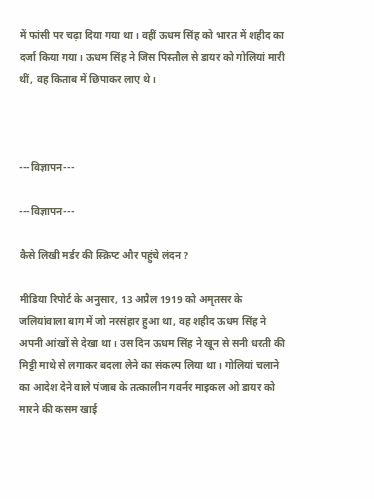में फांसी पर चढ़ा दिया गया था। वहीं ऊधम सिंह को भारत में शहीद का दर्जा किया गया। ऊधम सिंह ने जिस पिस्तौल से डायर को गोलियां मारी थीं, वह किताब में छिपाकर लाए थे।



---विज्ञापन---

---विज्ञापन---

कैसे लिखी मर्डर की स्क्रिप्ट और पहुंचे लंदन?

मीडिया रिपोर्ट के अनुसार, 13 अप्रैल 1919 को अमृतसर के जलियांवाला बाग में जो नरसंहार हुआ था, वह शहीद ऊधम सिंह ने अपनी आंखों से देखा था। उस दिन ऊधम सिंह ने खून से सनी धरती की मिट्टी माथे से लगाकर बदला लेने का संकल्प लिया था। गोलियां चलाने का आदेश देने वाले पंजाब के तत्कालीन गवर्नर माइकल ओ डायर को मारने की कसम खाई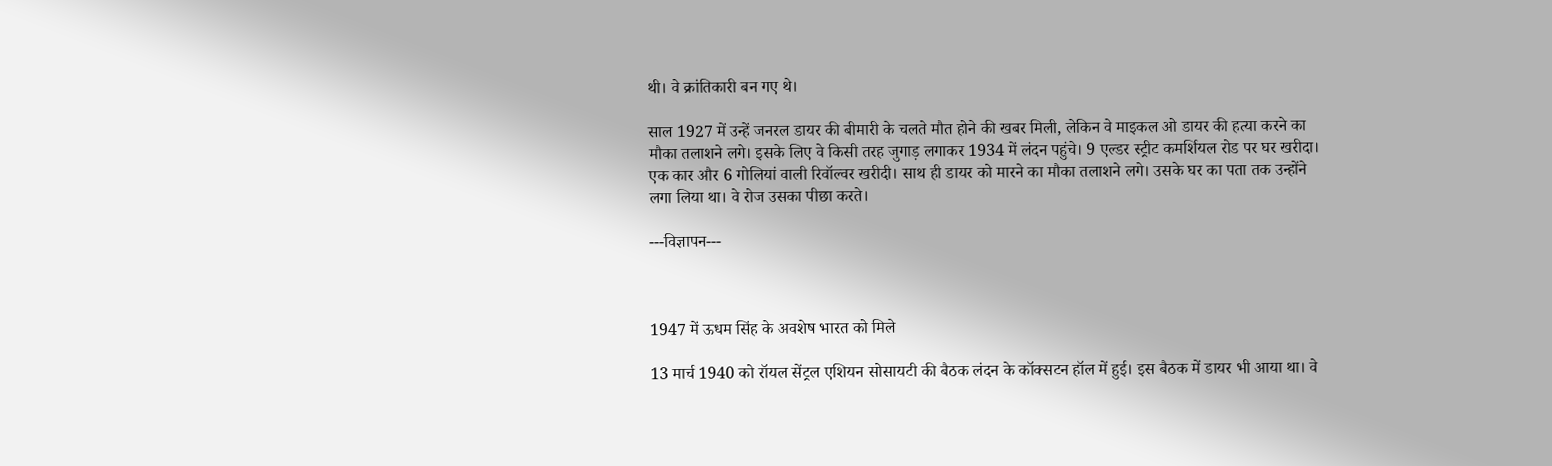थी। वे क्रांतिकारी बन गए थे।

साल 1927 में उन्हें जनरल डायर की बीमारी के चलते मौत होने की खबर मिली, लेकिन वे माइकल ओ डायर की हत्या करने का मौका तलाशने लगे। इसके लिए वे किसी तरह जुगाड़ लगाकर 1934 में लंदन पहुंचे। 9 एल्डर स्ट्रीट कमर्शियल रोड पर घर खरीदा। एक कार और 6 गोलियां वाली रिवॉल्वर खरीदी। साथ ही डायर को मारने का मौका तलाशने लगे। उसके घर का पता तक उन्होंने लगा लिया था। वे रोज उसका पीछा करते।

---विज्ञापन---



1947 में ऊधम सिंह के अवशेष भारत को मिले

13 मार्च 1940 को रॉयल सेंट्रल एशियन सोसायटी की बैठक लंदन के कॉक्सटन हॉल में हुई। इस बैठक में डायर भी आया था। वे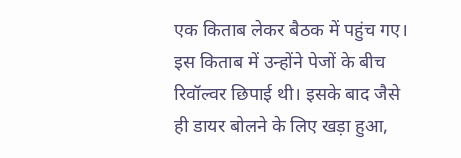एक किताब लेकर बैठक में पहुंच गए। इस किताब में उन्होंने पेजों के बीच रिवॉल्वर छिपाई थी। इसके बाद जैसे ही डायर बोलने के लिए खड़ा हुआ,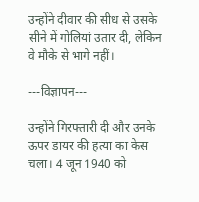उन्होंने दीवार की सीध से उसके सीने में गोलियां उतार दी, लेकिन वे मौके से भागे नहीं।

---विज्ञापन---

उन्होंने गिरफ्तारी दी और उनके ऊपर डायर की हत्या का केस चला। 4 जून 1940 को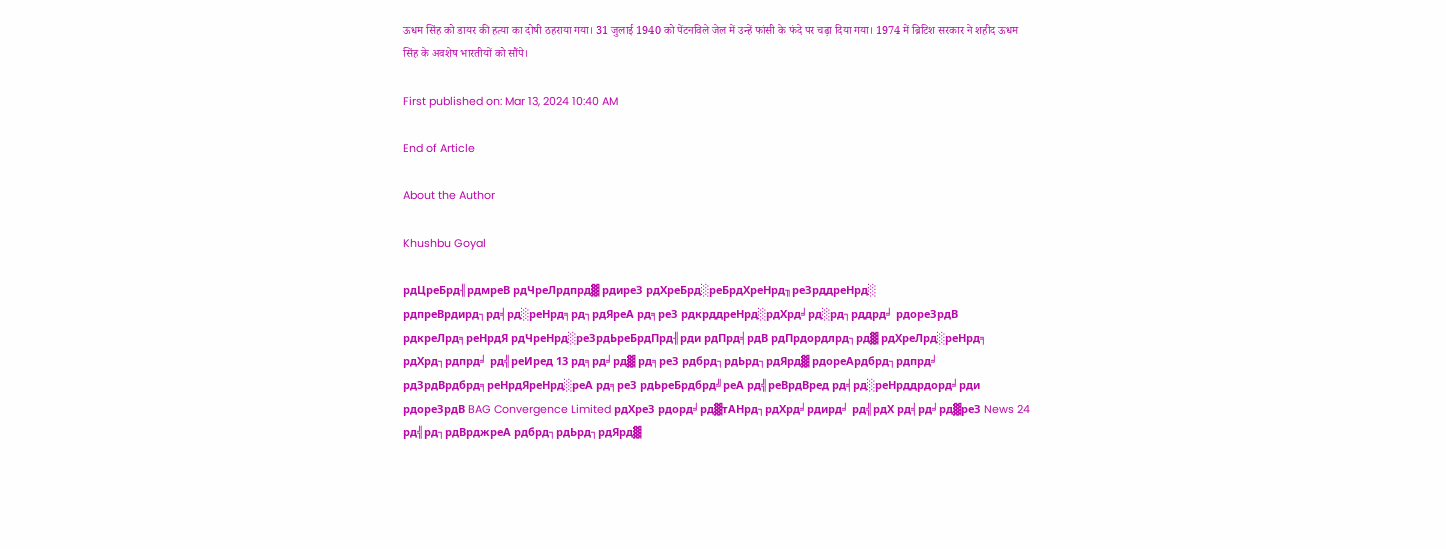ऊधम सिंह को डायर की हत्या का दोषी ठहराया गया। 31 जुलाई 1940 को पेंटनविले जेल में उन्हें फांसी के फंदे पर चढ़ा दिया गया। 1974 में ब्रिटिश सरकार ने शहीद ऊधम सिंह के अवशेष भारतीयों को सौंपे।

First published on: Mar 13, 2024 10:40 AM

End of Article

About the Author

Khushbu Goyal

рдЦреБрд╢рдмреВ рдЧреЛрдпрд▓ рдиреЗ рдХреБрд░реБрдХреНрд╖реЗрддреНрд░ рдпреВрдирд┐рд╡рд░реНрд╕рд┐рдЯреА рд╕реЗ рдкрддреНрд░рдХрд╛рд░рд┐рддрд╛ рдореЗрдВ рдкреЛрд╕реНрдЯ рдЧреНрд░реЗрдЬреБрдПрд╢рди рдПрд╡рдВ рдПрдордлрд┐рд▓ рдХреЛрд░реНрд╕ рдХрд┐рдпрд╛ рд╣реИред 13 рд╕рд╛рд▓ рд╕реЗ рдбрд┐рдЬрд┐рдЯрд▓ рдореАрдбрд┐рдпрд╛ рдЗрдВрдбрд╕реНрдЯреНрд░реА рд╕реЗ рдЬреБрдбрд╝реА рд╣реВрдВред рд╡рд░реНрддрдорд╛рди рдореЗрдВ BAG Convergence Limited рдХреЗ рдорд╛рд▓тАНрд┐рдХрд╛рдирд╛ рд╣рдХ рд╡рд╛рд▓реЗ News 24 рд╣рд┐рдВрджреА рдбрд┐рдЬрд┐рдЯрд▓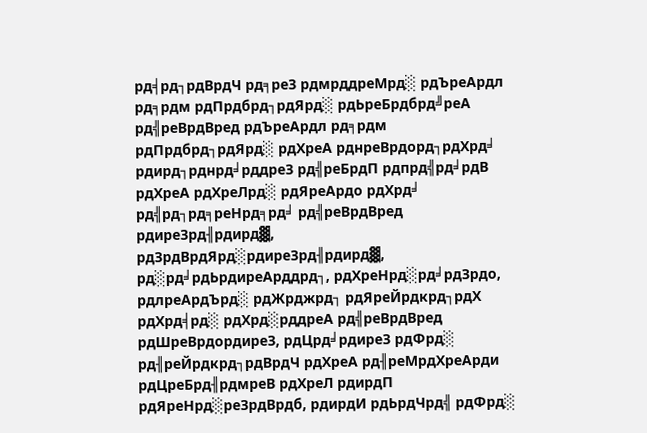рд╡рд┐рдВрдЧ рд╕реЗ рдмрддреМрд░ рдЪреАрдл рд╕рдм рдПрдбрд┐рдЯрд░ рдЬреБрдбрд╝реА рд╣реВрдВред рдЪреАрдл рд╕рдм рдПрдбрд┐рдЯрд░ рдХреА рднреВрдорд┐рдХрд╛ рдирд┐рднрд╛рддреЗ рд╣реБрдП рдпрд╣рд╛рдВ рдХреА рдХреЛрд░ рдЯреАрдо рдХрд╛ рд╣рд┐рд╕реНрд╕рд╛ рд╣реВрдВред рдиреЗрд╢рдирд▓, рдЗрдВрдЯрд░рдиреЗрд╢рдирд▓, рд░рд╛рдЬрдиреАрддрд┐, рдХреНрд░рд╛рдЗрдо, рдлреАрдЪрд░ рдЖрджрд┐ рдЯреЙрдкрд┐рдХ рдХрд╡рд░ рдХрд░рддреА рд╣реВрдВред рдШреВрдордиреЗ, рдЦрд╛рдиреЗ рдФрд░ рд╢реЙрдкрд┐рдВрдЧ рдХреА рд╢реМрдХреАрди рдЦреБрд╢рдмреВ рдХреЛ рдирдП рдЯреНрд░реЗрдВрдб, рдирдИ рдЬрдЧрд╣ рдФрд░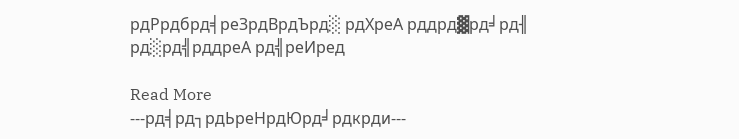рдРрдбрд╡реЗрдВрдЪрд░ рдХреА рддрд▓рд╛рд╢ рд░рд╣рддреА рд╣реИред

Read More
---рд╡рд┐рдЬреНрдЮрд╛рдкрди---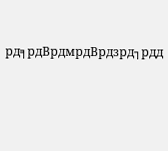рд╕рдВрдмрдВрдзрд┐рдд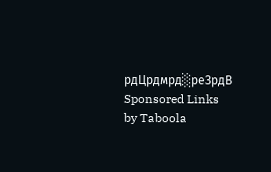рдЦрдмрд░реЗрдВ
Sponsored Links by Taboola